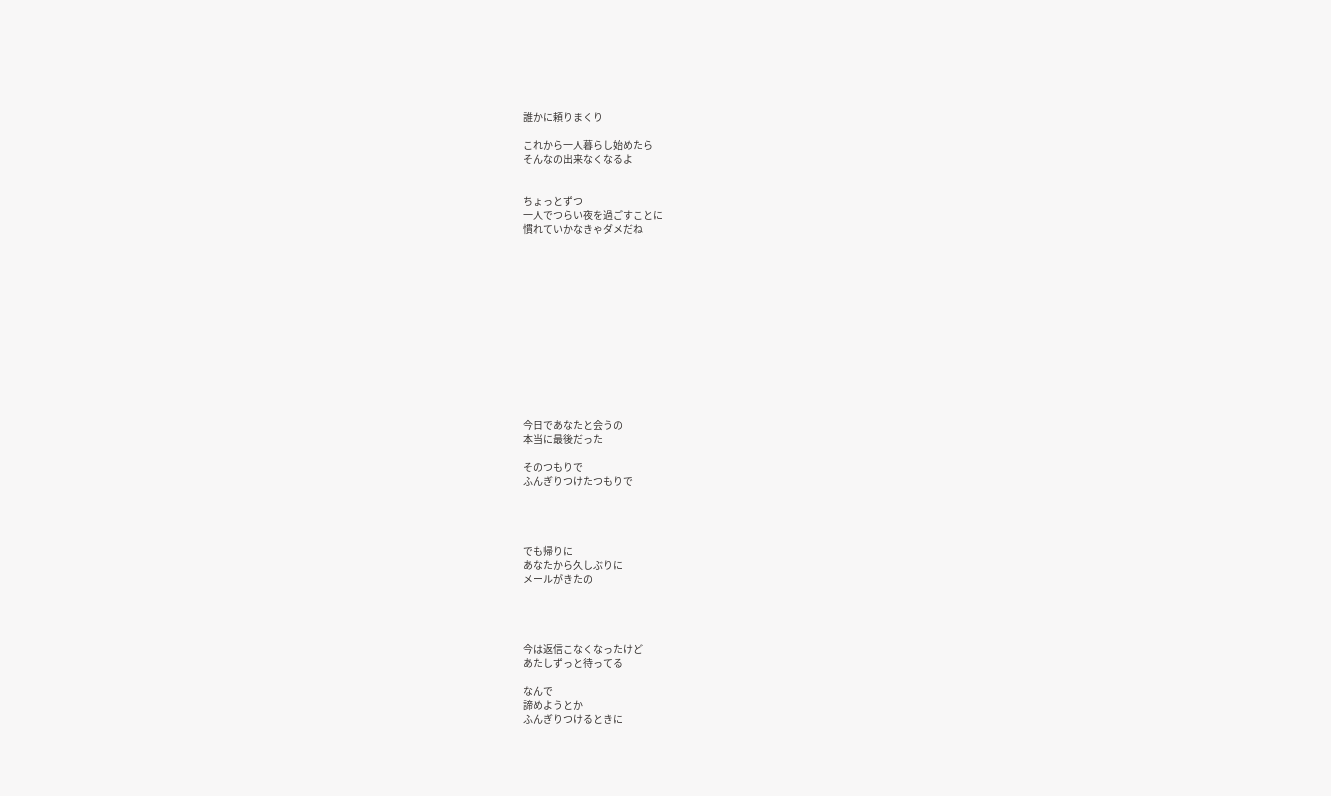誰かに頼りまくり

これから一人暮らし始めたら
そんなの出来なくなるよ


ちょっとずつ
一人でつらい夜を過ごすことに
慣れていかなきゃダメだね













今日であなたと会うの
本当に最後だった

そのつもりで
ふんぎりつけたつもりで




でも帰りに
あなたから久しぶりに
メールがきたの




今は返信こなくなったけど
あたしずっと待ってる

なんで
諦めようとか
ふんぎりつけるときに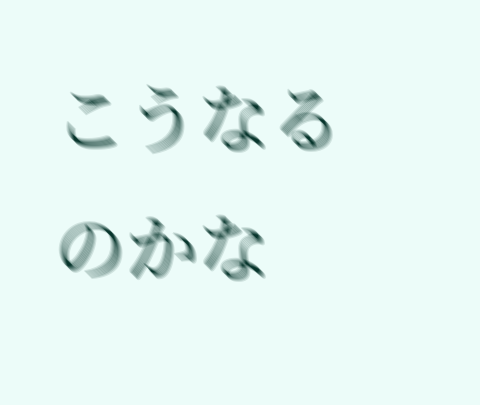こうなるのかな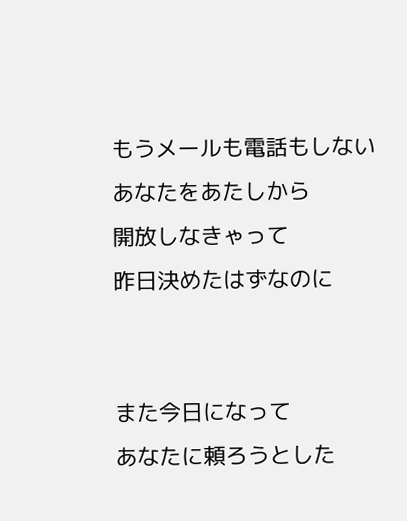もうメールも電話もしない
あなたをあたしから
開放しなきゃって
昨日決めたはずなのに


また今日になって
あなたに頼ろうとした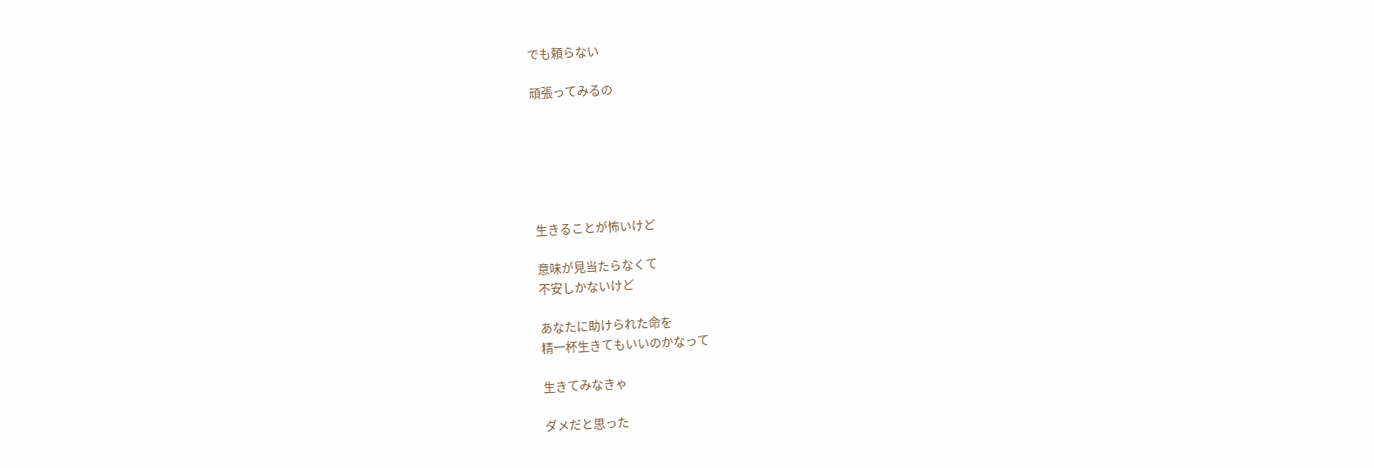でも頼らない

頑張ってみるの






生きることが怖いけど

意味が見当たらなくて
不安しかないけど

あなたに助けられた命を
精一杯生きてもいいのかなって

生きてみなきゃ

ダメだと思った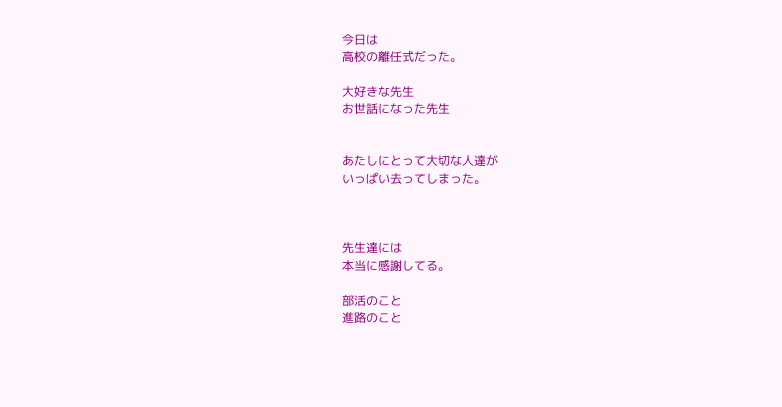今日は
高校の離任式だった。

大好きな先生
お世話になった先生


あたしにとって大切な人達が
いっぱい去ってしまった。



先生達には
本当に感謝してる。

部活のこと
進路のこと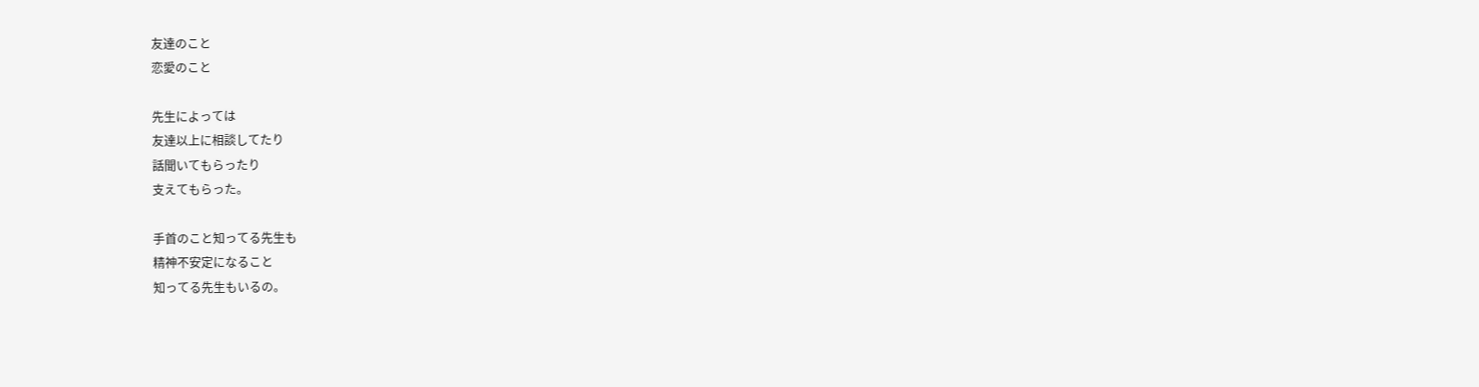友達のこと
恋愛のこと

先生によっては
友達以上に相談してたり
話聞いてもらったり
支えてもらった。

手首のこと知ってる先生も
精神不安定になること
知ってる先生もいるの。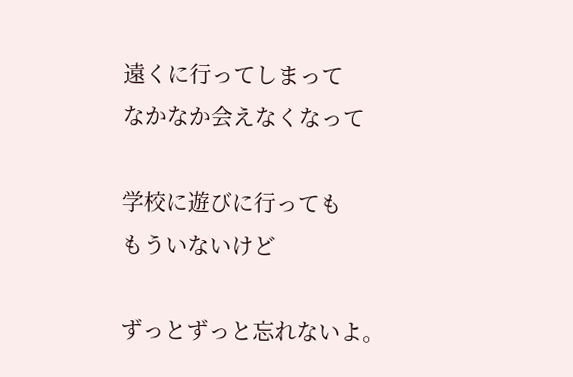遠くに行ってしまって
なかなか会えなくなって

学校に遊びに行っても
もういないけど

ずっとずっと忘れないよ。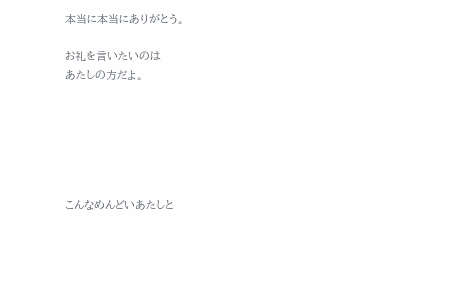本当に本当にありがとう。

お礼を言いたいのは
あたしの方だよ。






こんなめんどいあたしと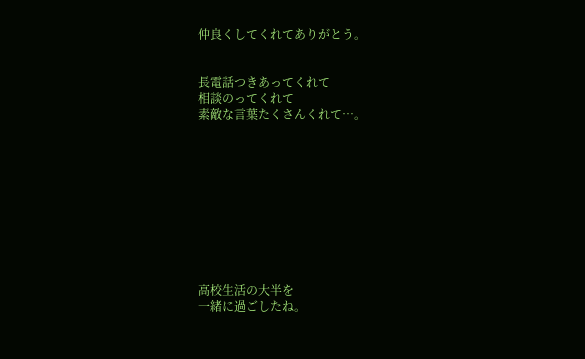仲良くしてくれてありがとう。


長電話つきあってくれて
相談のってくれて
素敵な言葉たくさんくれて…。










高校生活の大半を
一緒に過ごしたね。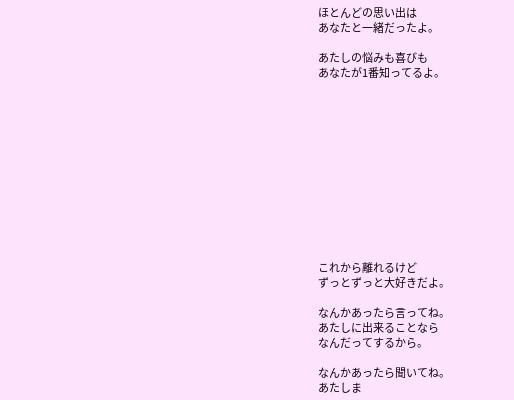ほとんどの思い出は
あなたと一緒だったよ。

あたしの悩みも喜びも
あなたが1番知ってるよ。












これから離れるけど
ずっとずっと大好きだよ。

なんかあったら言ってね。
あたしに出来ることなら
なんだってするから。

なんかあったら聞いてね。
あたしま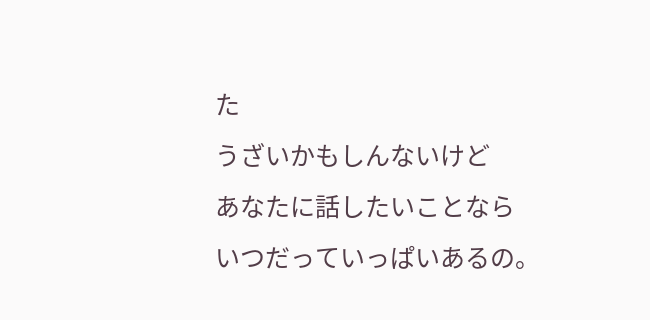た
うざいかもしんないけど
あなたに話したいことなら
いつだっていっぱいあるの。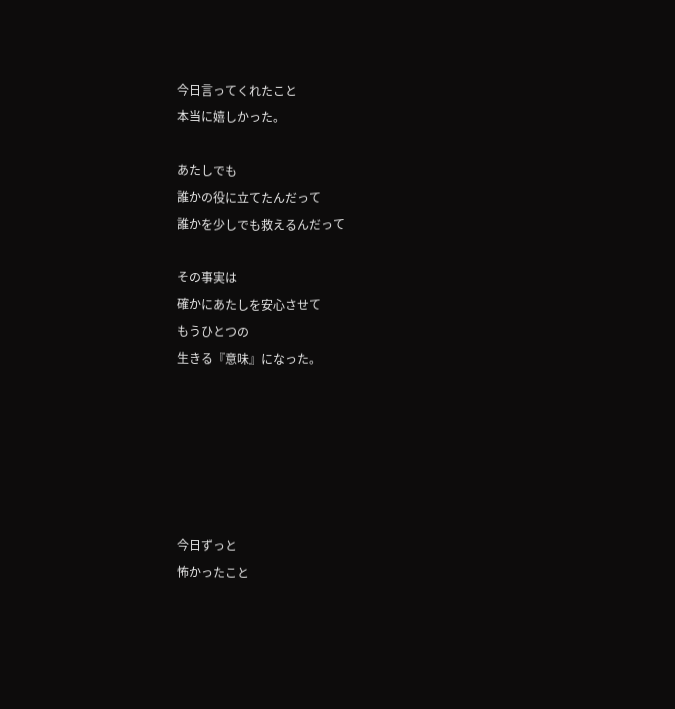今日言ってくれたこと
本当に嬉しかった。

あたしでも
誰かの役に立てたんだって
誰かを少しでも救えるんだって

その事実は
確かにあたしを安心させて
もうひとつの
生きる『意味』になった。






今日ずっと
怖かったこと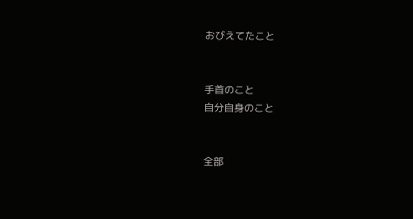おびえてたこと


手首のこと
自分自身のこと


全部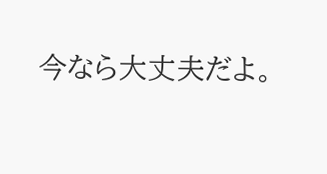今なら大丈夫だよ。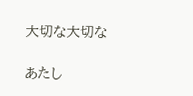大切な大切な

あたし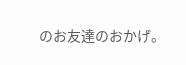のお友達のおかげ。